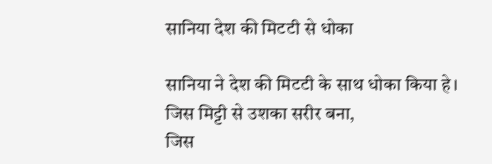सानिया देश की मिटटी से धोका

सानिया ने देश की मिटटी के साथ धोका किया हे।
जिस मिट्टी से उशका सरीर बना,
जिस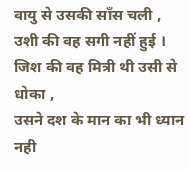वायु से उसकी साँस चली ,
उशी की वह सगी नहीं हुई ।
जिश की वह मित्री थी उसी से धोका ,
उसने दश के मान का भी ध्यान नही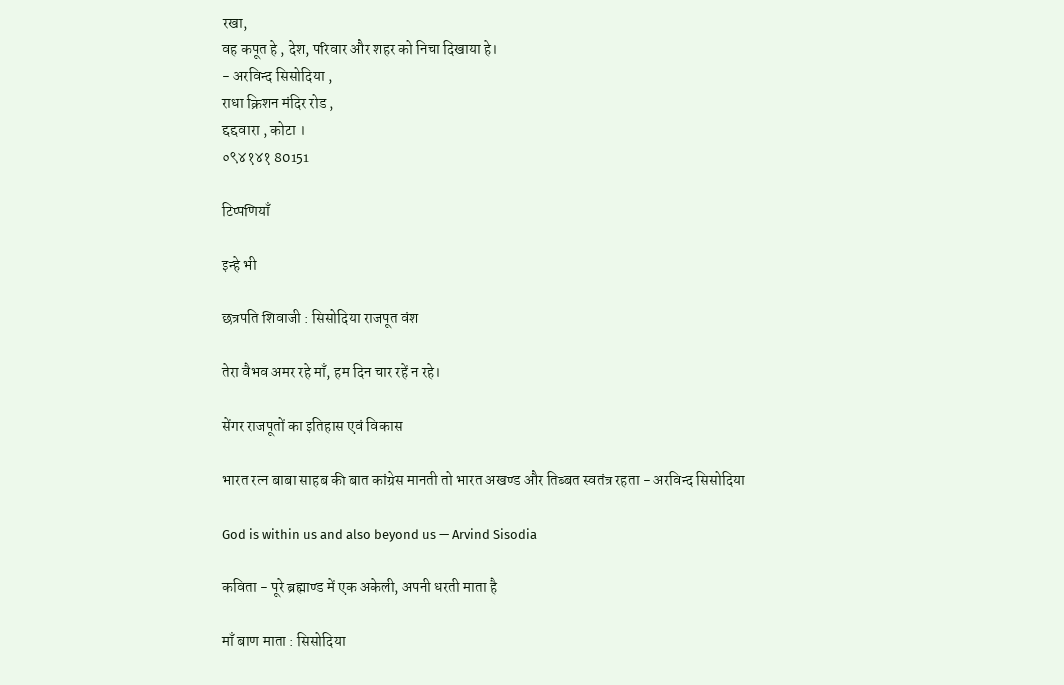रखा,
वह कपूत हे , देश, परिवार और शहर को निचा दिखाया हे।
- अरविन्द सिसोदिया ,
राधा क्रिशन मंदिर रोड ,
द्दद्दवारा , कोटा ।
०९४१४१ 80151

टिप्पणियाँ

इन्हे भी

छत्रपति शिवाजी : सिसोदिया राजपूत वंश

तेरा वैभव अमर रहे माँ, हम दिन चार रहें न रहे।

सेंगर राजपूतों का इतिहास एवं विकास

भारत रत्न बाबा साहब की बात कांग्रेस मानती तो भारत अखण्ड और तिब्बत स्वतंत्र रहता - अरविन्द सिसोदिया

God is within us and also beyond us — Arvind Sisodia

कविता - पूरे ब्रह्माण्ड में एक अकेली, अपनी धरती माता है

माँ बाण माता : सिसोदिया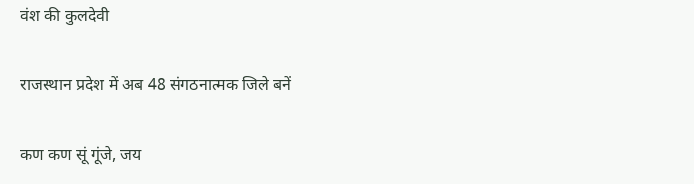वंश की कुलदेवी

राजस्थान प्रदेश में अब 48 संगठनात्मक जिले बनें

कण कण सूं गूंजे, जय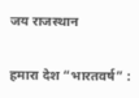जय राजस्थान

हमारा देश “भारतवर्ष” :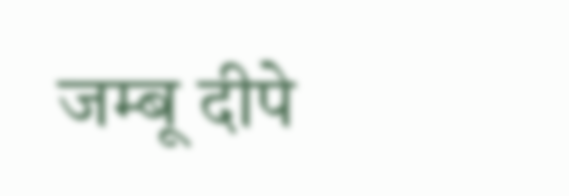जम्बू दीपे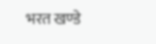भरत खण्डे